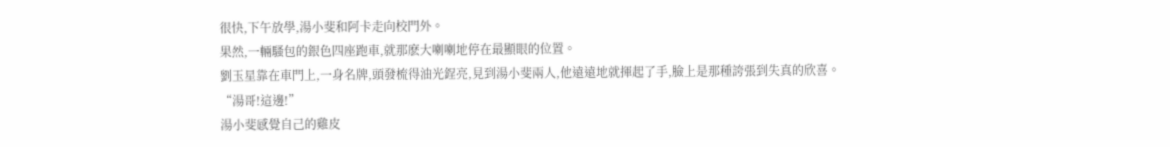很快,下午放學,湯小斐和阿卡走向校門外。
果然,一輛騷包的銀色四座跑車,就那麽大喇喇地停在最顯眼的位置。
劉玉星靠在車門上,一身名牌,頭發梳得油光鋥亮,見到湯小斐兩人,他遠遠地就揮起了手,臉上是那種誇張到失真的欣喜。
“湯哥!這邊!”
湯小斐感覺自己的雞皮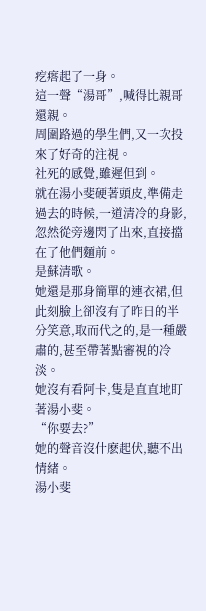疙瘩起了一身。
這一聲“湯哥”,喊得比親哥還親。
周圍路過的學生們,又一次投來了好奇的注視。
社死的感覺,雖遲但到。
就在湯小斐硬著頭皮,準備走過去的時候,一道清冷的身影,忽然從旁邊閃了出來,直接擋在了他們麵前。
是蘇清歌。
她還是那身簡單的連衣裙,但此刻臉上卻沒有了昨日的半分笑意,取而代之的,是一種嚴肅的,甚至帶著點審視的冷淡。
她沒有看阿卡,隻是直直地盯著湯小斐。
“你要去?”
她的聲音沒什麽起伏,聽不出情緒。
湯小斐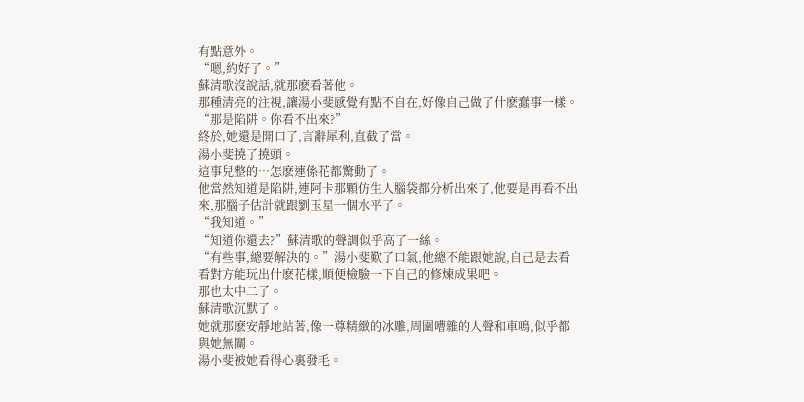有點意外。
“嗯,約好了。”
蘇清歌沒說話,就那麽看著他。
那種清亮的注視,讓湯小斐感覺有點不自在,好像自己做了什麽蠢事一樣。
“那是陷阱。你看不出來?”
終於,她還是開口了,言辭犀利,直截了當。
湯小斐撓了撓頭。
這事兒整的…怎麽連係花都驚動了。
他當然知道是陷阱,連阿卡那顆仿生人腦袋都分析出來了,他要是再看不出來,那腦子估計就跟劉玉星一個水平了。
“我知道。”
“知道你還去?”蘇清歌的聲調似乎高了一絲。
“有些事,總要解決的。”湯小斐歎了口氣,他總不能跟她說,自己是去看看對方能玩出什麽花樣,順便檢驗一下自己的修煉成果吧。
那也太中二了。
蘇清歌沉默了。
她就那麽安靜地站著,像一尊精緻的冰雕,周圍嘈雜的人聲和車鳴,似乎都與她無關。
湯小斐被她看得心裏發毛。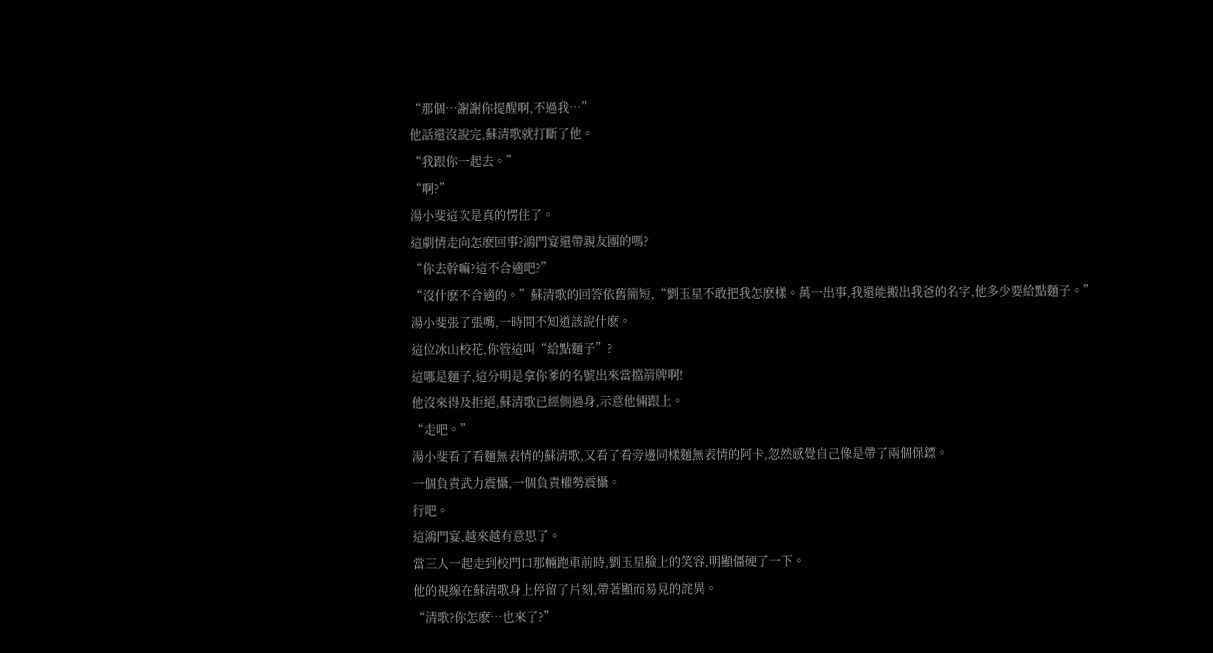“那個…謝謝你提醒啊,不過我…”
他話還沒說完,蘇清歌就打斷了他。
“我跟你一起去。”
“啊?”
湯小斐這次是真的愣住了。
這劇情走向怎麽回事?鴻門宴還帶親友團的嗎?
“你去幹嘛?這不合適吧?”
“沒什麽不合適的。”蘇清歌的回答依舊簡短,“劉玉星不敢把我怎麽樣。萬一出事,我還能搬出我爸的名字,他多少要給點麵子。”
湯小斐張了張嘴,一時間不知道該說什麽。
這位冰山校花,你管這叫“給點麵子”?
這哪是麵子,這分明是拿你爹的名號出來當擋箭牌啊!
他沒來得及拒絕,蘇清歌已經側過身,示意他倆跟上。
“走吧。”
湯小斐看了看麵無表情的蘇清歌,又看了看旁邊同樣麵無表情的阿卡,忽然感覺自己像是帶了兩個保鏢。
一個負責武力震懾,一個負責權勢震懾。
行吧。
這鴻門宴,越來越有意思了。
當三人一起走到校門口那輛跑車前時,劉玉星臉上的笑容,明顯僵硬了一下。
他的視線在蘇清歌身上停留了片刻,帶著顯而易見的詫異。
“清歌?你怎麽…也來了?”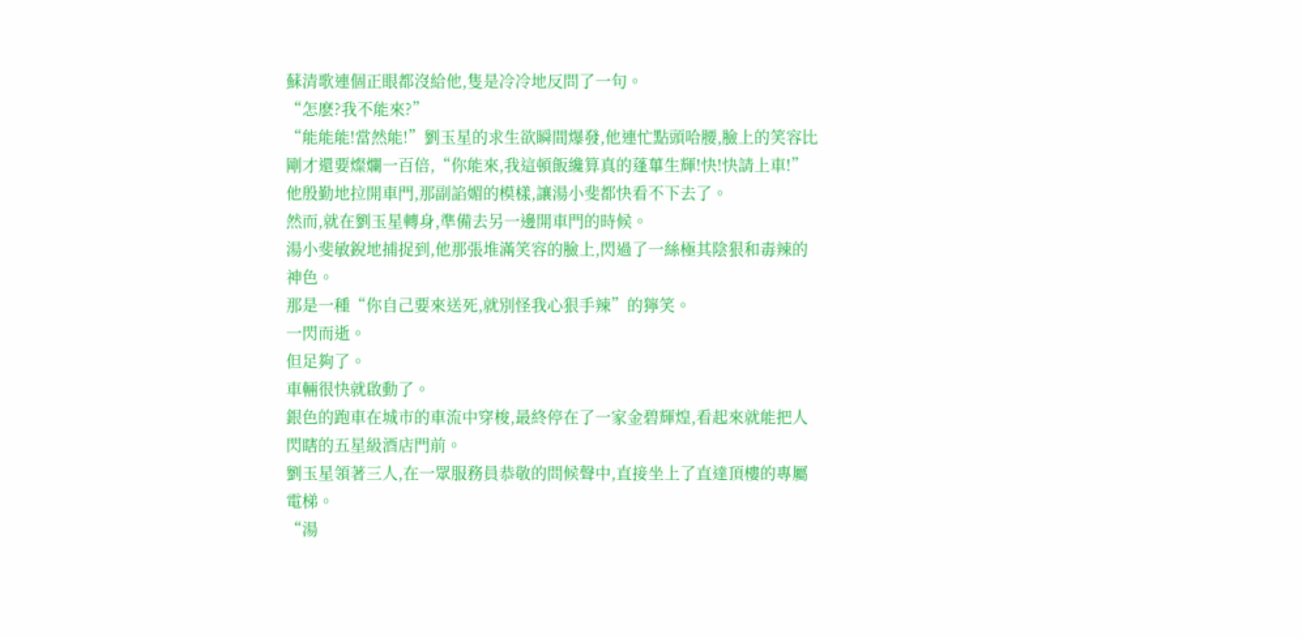蘇清歌連個正眼都沒給他,隻是冷冷地反問了一句。
“怎麽?我不能來?”
“能能能!當然能!”劉玉星的求生欲瞬間爆發,他連忙點頭哈腰,臉上的笑容比剛才還要燦爛一百倍,“你能來,我這頓飯纔算真的蓬蓽生輝!快!快請上車!”
他殷勤地拉開車門,那副諂媚的模樣,讓湯小斐都快看不下去了。
然而,就在劉玉星轉身,準備去另一邊開車門的時候。
湯小斐敏銳地捕捉到,他那張堆滿笑容的臉上,閃過了一絲極其陰狠和毒辣的神色。
那是一種“你自己要來送死,就別怪我心狠手辣”的獰笑。
一閃而逝。
但足夠了。
車輛很快就啟動了。
銀色的跑車在城市的車流中穿梭,最終停在了一家金碧輝煌,看起來就能把人閃瞎的五星級酒店門前。
劉玉星領著三人,在一眾服務員恭敬的問候聲中,直接坐上了直達頂樓的專屬電梯。
“湯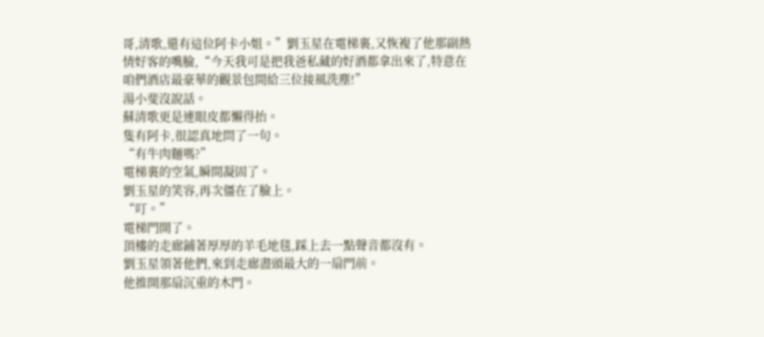哥,清歌,還有這位阿卡小姐。”劉玉星在電梯裏,又恢複了他那副熱情好客的嘴臉,“今天我可是把我爸私藏的好酒都拿出來了,特意在咱們酒店最豪華的觀景包間給三位接風洗塵!”
湯小斐沒說話。
蘇清歌更是連眼皮都懶得抬。
隻有阿卡,很認真地問了一句。
“有牛肉麵嗎?”
電梯裏的空氣,瞬間凝固了。
劉玉星的笑容,再次僵在了臉上。
“叮。”
電梯門開了。
頂樓的走廊鋪著厚厚的羊毛地毯,踩上去一點聲音都沒有。
劉玉星領著他們,來到走廊盡頭最大的一扇門前。
他推開那扇沉重的木門。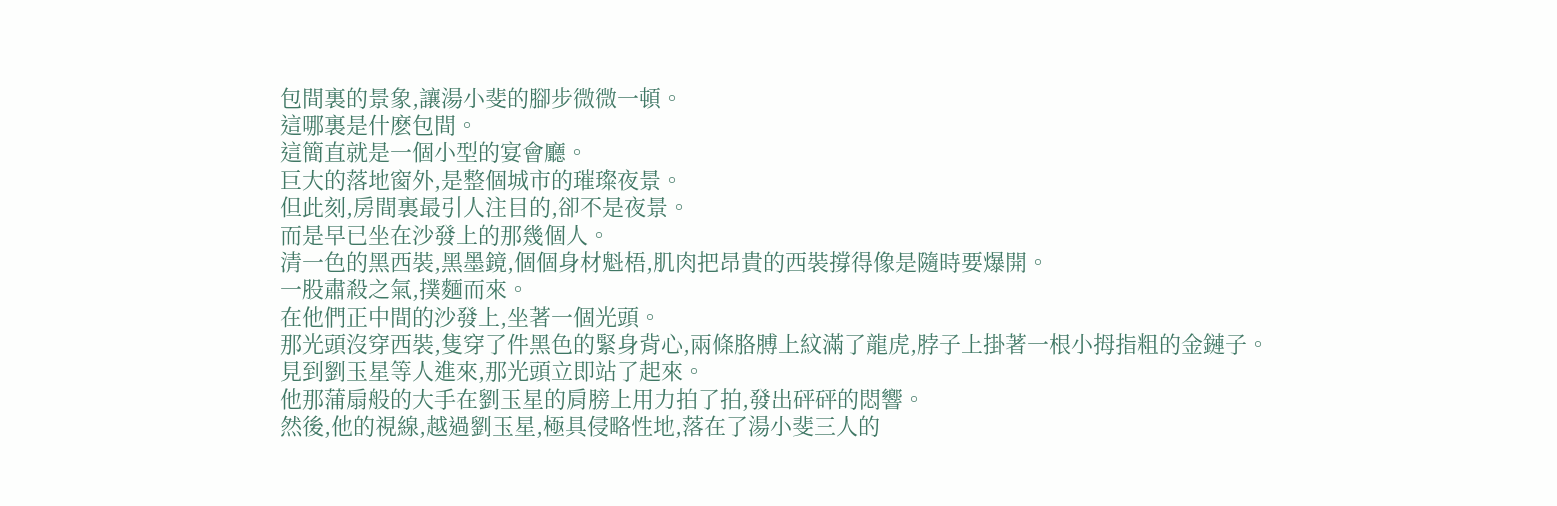包間裏的景象,讓湯小斐的腳步微微一頓。
這哪裏是什麽包間。
這簡直就是一個小型的宴會廳。
巨大的落地窗外,是整個城市的璀璨夜景。
但此刻,房間裏最引人注目的,卻不是夜景。
而是早已坐在沙發上的那幾個人。
清一色的黑西裝,黑墨鏡,個個身材魁梧,肌肉把昂貴的西裝撐得像是隨時要爆開。
一股肅殺之氣,撲麵而來。
在他們正中間的沙發上,坐著一個光頭。
那光頭沒穿西裝,隻穿了件黑色的緊身背心,兩條胳膊上紋滿了龍虎,脖子上掛著一根小拇指粗的金鏈子。
見到劉玉星等人進來,那光頭立即站了起來。
他那蒲扇般的大手在劉玉星的肩膀上用力拍了拍,發出砰砰的悶響。
然後,他的視線,越過劉玉星,極具侵略性地,落在了湯小斐三人的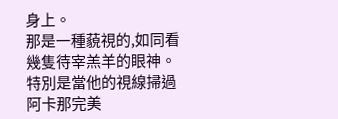身上。
那是一種藐視的,如同看幾隻待宰羔羊的眼神。
特別是當他的視線掃過阿卡那完美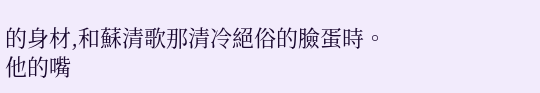的身材,和蘇清歌那清冷絕俗的臉蛋時。
他的嘴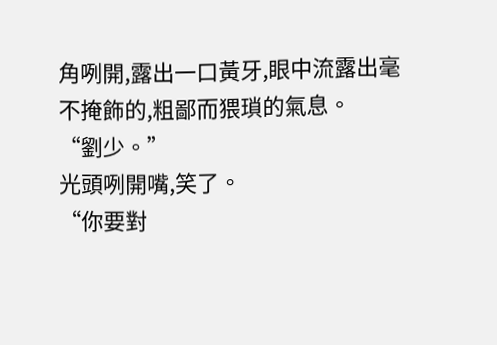角咧開,露出一口黃牙,眼中流露出毫不掩飾的,粗鄙而猥瑣的氣息。
“劉少。”
光頭咧開嘴,笑了。
“你要對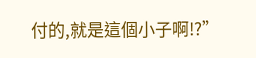付的,就是這個小子啊!?”